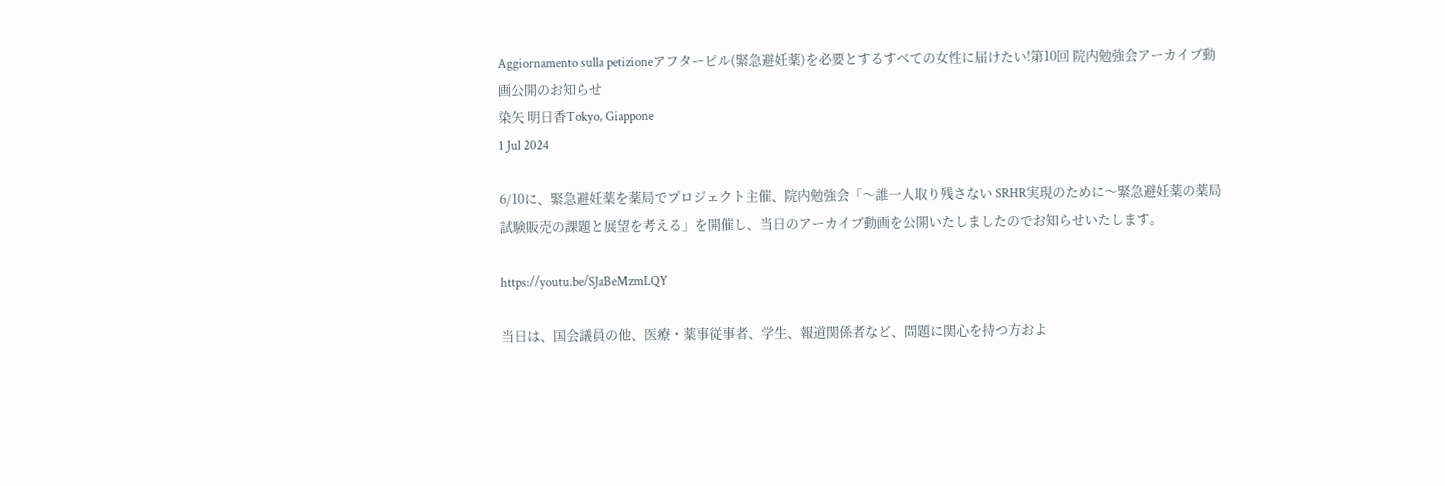Aggiornamento sulla petizioneアフターピル(緊急避妊薬)を必要とするすべての女性に届けたい!第10回 院内勉強会アーカイブ動画公開のお知らせ
染矢 明日香Tokyo, Giappone
1 Jul 2024

6/10に、緊急避妊薬を薬局でプロジェクト主催、院内勉強会「〜誰一人取り残さない SRHR実現のために〜緊急避妊薬の薬局試験販売の課題と展望を考える」を開催し、当日のアーカイブ動画を公開いたしましたのでお知らせいたします。

https://youtu.be/SJaBeMzmLQY

当日は、国会議員の他、医療・薬事従事者、学生、報道関係者など、問題に関心を持つ方およ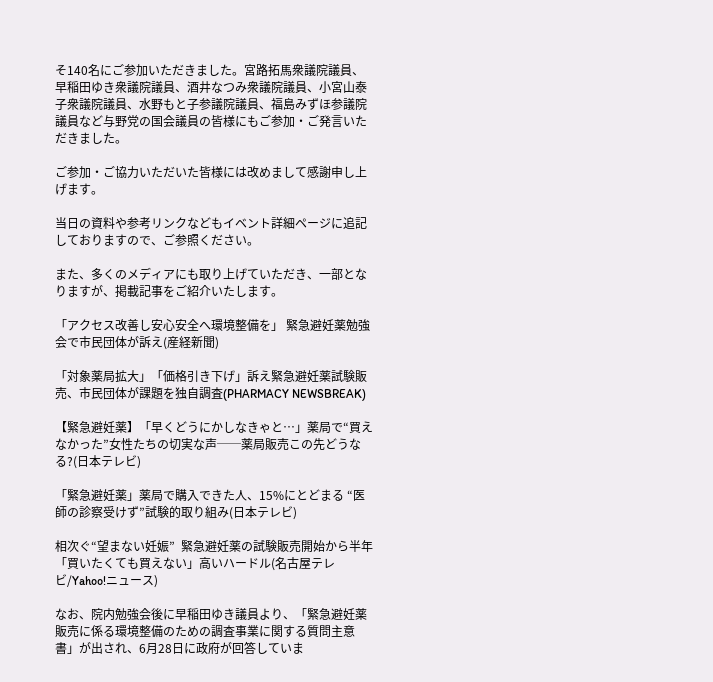そ140名にご参加いただきました。宮路拓馬衆議院議員、早稲田ゆき衆議院議員、酒井なつみ衆議院議員、小宮山泰子衆議院議員、水野もと子参議院議員、福島みずほ参議院議員など与野党の国会議員の皆様にもご参加・ご発言いただきました。

ご参加・ご協力いただいた皆様には改めまして感謝申し上げます。

当日の資料や参考リンクなどもイベント詳細ページに追記しておりますので、ご参照ください。

また、多くのメディアにも取り上げていただき、一部となりますが、掲載記事をご紹介いたします。

「アクセス改善し安心安全へ環境整備を」 緊急避妊薬勉強会で市民団体が訴え(産経新聞)

「対象薬局拡大」「価格引き下げ」訴え緊急避妊薬試験販売、市民団体が課題を独自調査(PHARMACY NEWSBREAK)

【緊急避妊薬】「早くどうにかしなきゃと…」薬局で“買えなかった”女性たちの切実な声──薬局販売この先どうなる?(日本テレビ)

「緊急避妊薬」薬局で購入できた人、15%にとどまる “医師の診察受けず”試験的取り組み(日本テレビ)

相次ぐ“望まない妊娠”  緊急避妊薬の試験販売開始から半年「買いたくても買えない」高いハードル(名古屋テレビ/Yahoo!ニュース)

なお、院内勉強会後に早稲田ゆき議員より、「緊急避妊薬販売に係る環境整備のための調査事業に関する質問主意書」が出され、6月28日に政府が回答していま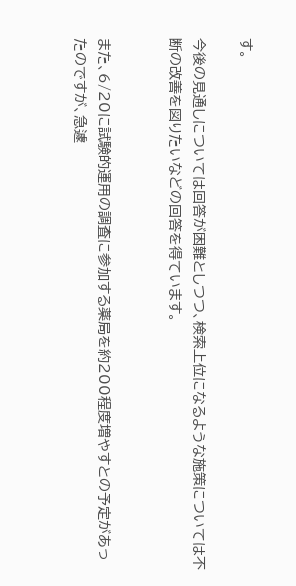す。

今後の見通しについては回答が困難としつつ、検索上位になるような施策については不断の改善を図りたいなどの回答を得ています。


また、6/20に試験的運用の調査に参加する薬局を約200程度増やすとの予定があったのですが、急遽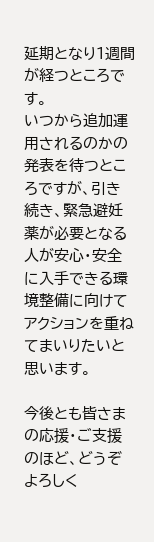延期となり1週間が経つところです。
いつから追加運用されるのかの発表を待つところですが、引き続き、緊急避妊薬が必要となる人が安心・安全に入手できる環境整備に向けてアクションを重ねてまいりたいと思います。

今後とも皆さまの応援・ご支援のほど、どうぞよろしく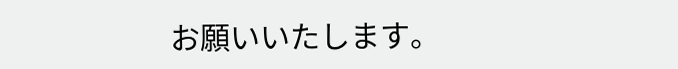お願いいたします。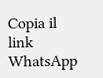Copia il link
WhatsApp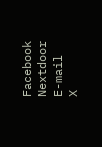Facebook
Nextdoor
E-mail
X